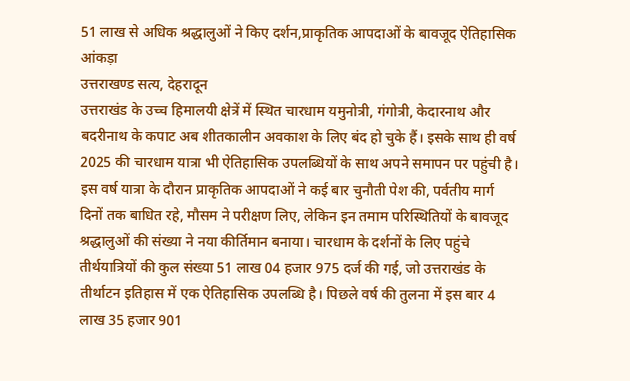51 लाख से अधिक श्रद्धालुओं ने किए दर्शन,प्राकृतिक आपदाओं के बावजूद ऐतिहासिक आंकड़ा
उत्तराखण्ड सत्य, देहरादून
उत्तराखंड के उच्च हिमालयी क्षेत्रें में स्थित चारधाम यमुनोत्री, गंगोत्री, केदारनाथ और बदरीनाथ के कपाट अब शीतकालीन अवकाश के लिए बंद हो चुके हैं। इसके साथ ही वर्ष 2025 की चारधाम यात्रा भी ऐतिहासिक उपलब्धियों के साथ अपने समापन पर पहुंची है। इस वर्ष यात्रा के दौरान प्राकृतिक आपदाओं ने कई बार चुनौती पेश की, पर्वतीय मार्ग दिनों तक बाधित रहे, मौसम ने परीक्षण लिए, लेकिन इन तमाम परिस्थितियों के बावजूद श्रद्धालुओं की संख्या ने नया कीर्तिमान बनाया। चारधाम के दर्शनों के लिए पहुंचे तीर्थयात्रियों की कुल संख्या 51 लाख 04 हजार 975 दर्ज की गई, जो उत्तराखंड के तीर्थाटन इतिहास में एक ऐतिहासिक उपलब्धि है। पिछले वर्ष की तुलना में इस बार 4 लाख 35 हजार 901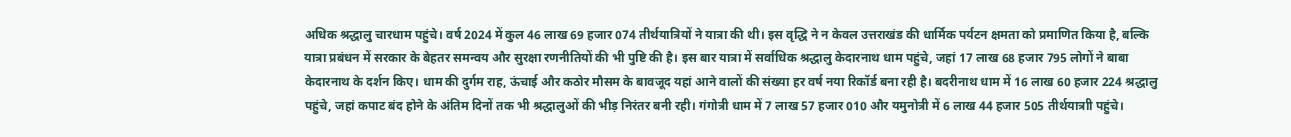अधिक श्रद्धालु चारधाम पहुंचे। वर्ष 2024 में कुल 46 लाख 69 हजार 074 तीर्थयात्रियों ने यात्रा की थी। इस वृद्धि ने न केवल उत्तराखंड की धार्मिक पर्यटन क्षमता को प्रमाणित किया है, बल्कि यात्रा प्रबंधन में सरकार के बेहतर समन्वय और सुरक्षा रणनीतियों की भी पुष्टि की है। इस बार यात्रा में सर्वाधिक श्रद्धालु केदारनाथ धाम पहुंचे, जहां 17 लाख 68 हजार 795 लोगों ने बाबा केदारनाथ के दर्शन किए। धाम की दुर्गम राह, ऊंचाई और कठोर मौसम के बावजूद यहां आने वालों की संख्या हर वर्ष नया रिकॉर्ड बना रही है। बदरीनाथ धाम में 16 लाख 60 हजार 224 श्रद्धालु पहुंचे, जहां कपाट बंद होने के अंतिम दिनों तक भी श्रद्धालुओं की भीड़ निरंतर बनी रही। गंगोत्री धाम में 7 लाख 57 हजार 010 और यमुनोत्री में 6 लाख 44 हजार 505 तीर्थयात्राी पहुंचे।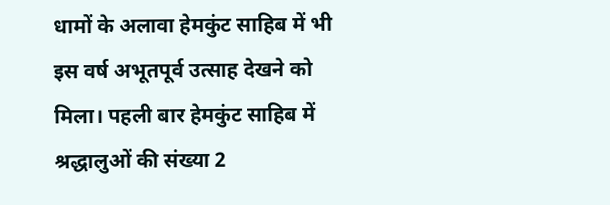धामों के अलावा हेमकुंट साहिब में भी इस वर्ष अभूतपूर्व उत्साह देखने को मिला। पहली बार हेमकुंट साहिब में श्रद्धालुओं की संख्या 2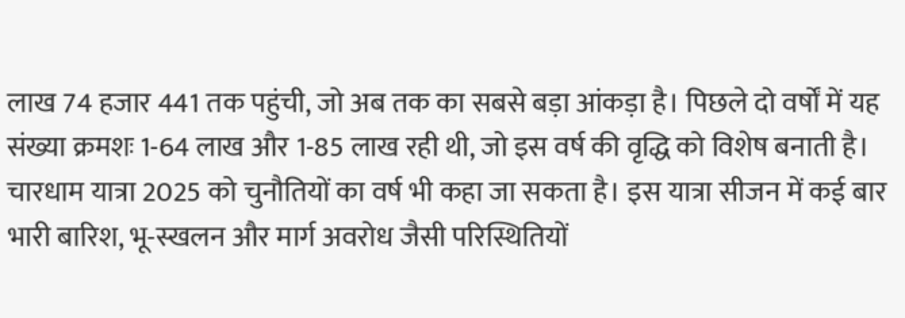लाख 74 हजार 441 तक पहुंची, जो अब तक का सबसे बड़ा आंकड़ा है। पिछले दो वर्षों में यह संख्या क्रमशः 1-64 लाख और 1-85 लाख रही थी, जो इस वर्ष की वृद्धि को विशेष बनाती है। चारधाम यात्रा 2025 को चुनौतियों का वर्ष भी कहा जा सकता है। इस यात्रा सीजन में कई बार भारी बारिश, भू-स्खलन और मार्ग अवरोध जैसी परिस्थितियों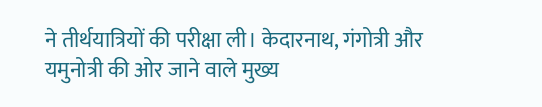ने तीर्थयात्रियों की परीक्षा ली। केदारनाथ, गंगोत्री और यमुनोत्री की ओर जाने वाले मुख्य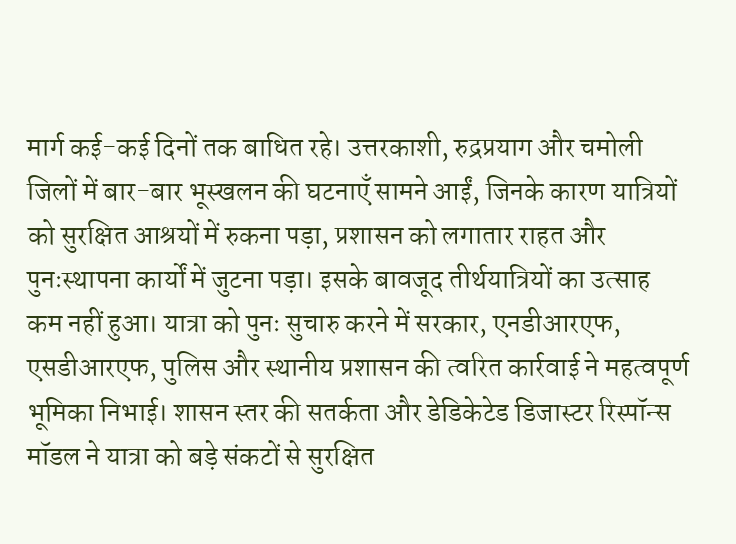मार्ग कई-कई दिनों तक बाधित रहे। उत्तरकाशी, रुद्रप्रयाग और चमोली जिलों में बार-बार भूस्खलन की घटनाएँ सामने आईं, जिनके कारण यात्रियों को सुरक्षित आश्रयों में रुकना पड़ा, प्रशासन को लगातार राहत और पुनःस्थापना कार्यों में जुटना पड़ा। इसके बावजूद तीर्थयात्रियों का उत्साह कम नहीं हुआ। यात्रा को पुनः सुचारु करने में सरकार, एनडीआरएफ, एसडीआरएफ, पुलिस और स्थानीय प्रशासन की त्वरित कार्रवाई ने महत्वपूर्ण भूमिका निभाई। शासन स्तर की सतर्कता और डेडिकेटेड डिजास्टर रिस्पॉन्स मॉडल ने यात्रा को बड़े संकटों से सुरक्षित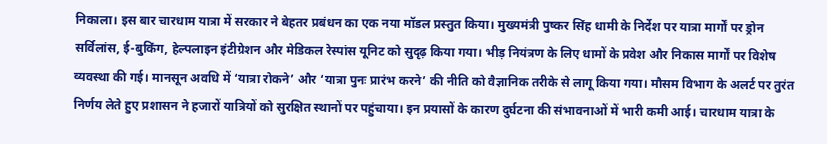निकाला। इस बार चारधाम यात्रा में सरकार ने बेहतर प्रबंधन का एक नया मॉडल प्रस्तुत किया। मुख्यमंत्री पुष्कर सिंह धामी के निर्देश पर यात्रा मार्गों पर ड्रोन सर्विलांस, ई-बुकिंग, हेल्पलाइन इंटीग्रेशन और मेडिकल रेस्पांस यूनिट को सुदृढ़ किया गया। भीड़ नियंत्रण के लिए धामों के प्रवेश और निकास मार्गों पर विशेष व्यवस्था की गई। मानसून अवधि में ‘यात्रा रोकने’ और ‘यात्रा पुनः प्रारंभ करने’ की नीति को वैज्ञानिक तरीके से लागू किया गया। मौसम विभाग के अलर्ट पर तुरंत निर्णय लेते हुए प्रशासन ने हजारों यात्रियों को सुरक्षित स्थानों पर पहुंचाया। इन प्रयासों के कारण दुर्घटना की संभावनाओं में भारी कमी आई। चारधाम यात्रा के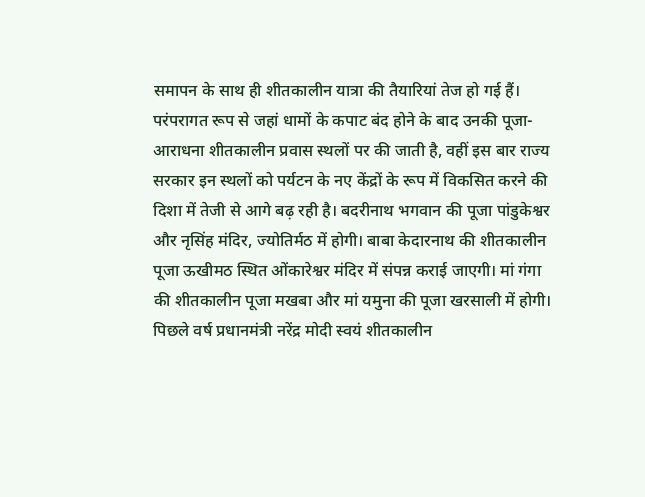समापन के साथ ही शीतकालीन यात्रा की तैयारियां तेज हो गई हैं। परंपरागत रूप से जहां धामों के कपाट बंद होने के बाद उनकी पूजा-आराधना शीतकालीन प्रवास स्थलों पर की जाती है, वहीं इस बार राज्य सरकार इन स्थलों को पर्यटन के नए केंद्रों के रूप में विकसित करने की दिशा में तेजी से आगे बढ़ रही है। बदरीनाथ भगवान की पूजा पांडुकेश्वर और नृसिंह मंदिर, ज्योतिर्मठ में होगी। बाबा केदारनाथ की शीतकालीन पूजा ऊखीमठ स्थित ओंकारेश्वर मंदिर में संपन्न कराई जाएगी। मां गंगा की शीतकालीन पूजा मखबा और मां यमुना की पूजा खरसाली में होगी। पिछले वर्ष प्रधानमंत्री नरेंद्र मोदी स्वयं शीतकालीन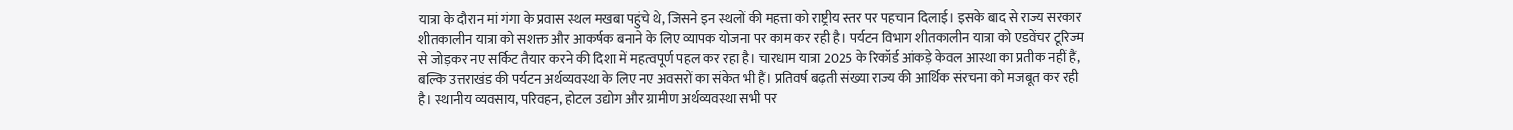यात्रा के दौरान मां गंगा के प्रवास स्थल मखबा पहुंचे थे, जिसने इन स्थलों की महत्ता को राष्ट्रीय स्तर पर पहचान दिलाई। इसके बाद से राज्य सरकार शीतकालीन यात्रा को सशक्त और आकर्षक बनाने के लिए व्यापक योजना पर काम कर रही है। पर्यटन विभाग शीतकालीन यात्रा को एडवेंचर टूरिज्म से जोड़कर नए सर्किट तैयार करने की दिशा में महत्वपूर्ण पहल कर रहा है। चारधाम यात्रा 2025 के रिकॉर्ड आंकड़े केवल आस्था का प्रतीक नहीं हैं, बल्कि उत्तराखंड की पर्यटन अर्थव्यवस्था के लिए नए अवसरों का संकेत भी हैं। प्रतिवर्ष बढ़ती संख्या राज्य की आर्थिक संरचना को मजबूत कर रही है। स्थानीय व्यवसाय, परिवहन, होटल उद्योग और ग्रामीण अर्थव्यवस्था सभी पर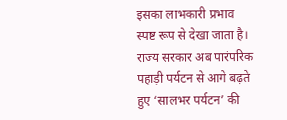इसका लाभकारी प्रभाव स्पष्ट रूप से देखा जाता है। राज्य सरकार अब पारंपरिक पहाड़ी पर्यटन से आगे बढ़ते हुए ‘सालभर पर्यटन’ की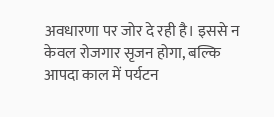अवधारणा पर जोर दे रही है। इससे न केवल रोजगार सृजन होगा, बल्कि आपदा काल में पर्यटन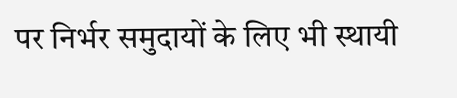पर निर्भर समुदायों के लिए भी स्थायी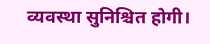व्यवस्था सुनिश्चित होगी।